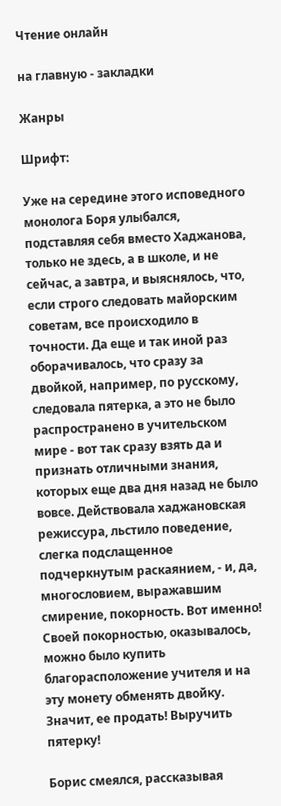Чтение онлайн

на главную - закладки

Жанры

Шрифт:

Уже на середине этого исповедного монолога Боря улыбался, подставляя себя вместо Хаджанова, только не здесь, а в школе, и не сейчас, а завтра, и выяснялось, что, если строго следовать майорским советам, все происходило в точности. Да еще и так иной раз оборачивалось, что сразу за двойкой, например, по русскому, следовала пятерка, а это не было распространено в учительском мире - вот так сразу взять да и признать отличными знания, которых еще два дня назад не было вовсе. Действовала хаджановская режиссура, льстило поведение, слегка подслащенное подчеркнутым раскаянием, - и, да, многословием, выражавшим смирение, покорность. Вот именно! Своей покорностью, оказывалось, можно было купить благорасположение учителя и на эту монету обменять двойку. Значит, ее продать! Выручить пятерку!

Борис смеялся, рассказывая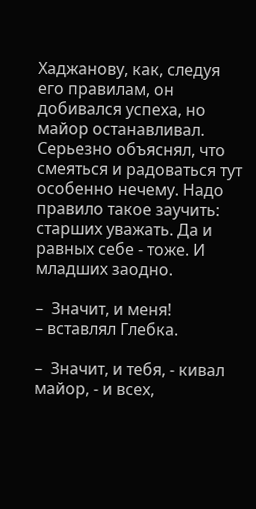Хаджанову, как, следуя его правилам, он добивался успеха, но майор останавливал. Серьезно объяснял, что смеяться и радоваться тут особенно нечему. Надо правило такое заучить: старших уважать. Да и равных себе - тоже. И младших заодно.

–  Значит, и меня!
– вставлял Глебка.

–  Значит, и тебя, - кивал майор, - и всех,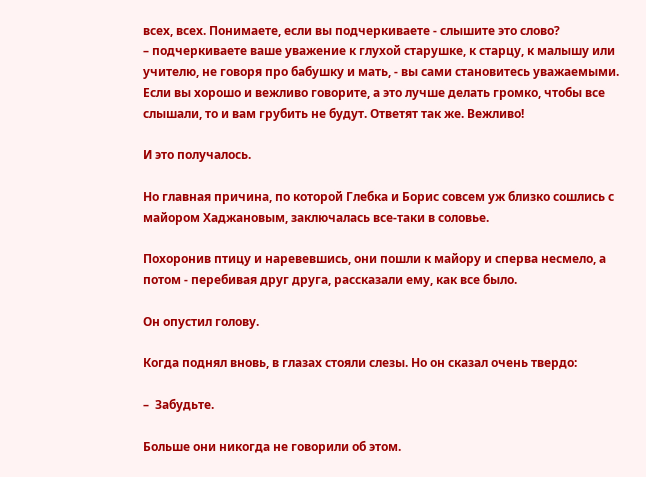всех, всех. Понимаете, если вы подчеркиваете - слышите это слово?
– подчеркиваете ваше уважение к глухой старушке, к старцу, к малышу или учителю, не говоря про бабушку и мать, - вы сами становитесь уважаемыми. Если вы хорошо и вежливо говорите, а это лучше делать громко, чтобы все слышали, то и вам грубить не будут. Ответят так же. Вежливо!

И это получалось.

Но главная причина, по которой Глебка и Борис совсем уж близко сошлись с майором Хаджановым, заключалась все-таки в соловье.

Похоронив птицу и наревевшись, они пошли к майору и сперва несмело, а потом - перебивая друг друга, рассказали ему, как все было.

Он опустил голову.

Когда поднял вновь, в глазах стояли слезы. Но он сказал очень твердо:

–  Забудьте.

Больше они никогда не говорили об этом.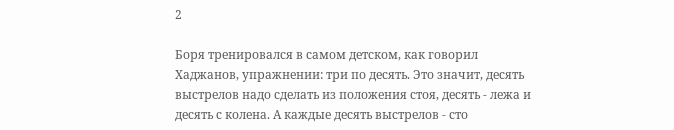2

Боря тренировался в самом детском, как говорил Хаджанов, упражнении: три по десять. Это значит, десять выстрелов надо сделать из положения стоя, десять - лежа и десять с колена. А каждые десять выстрелов - сто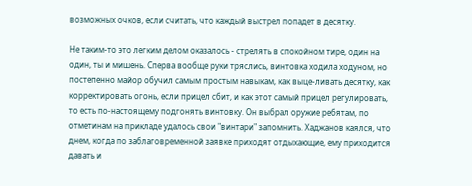возможных очков, если считать, что каждый выстрел попадет в десятку.

Не таким-то это легким делом оказалось - стрелять в спокойном тире, один на один, ты и мишень. Сперва вообще руки тряслись, винтовка ходила ходуном, но постепенно майор обучил самым простым навыкам, как выце-ливать десятку, как корректировать огонь, если прицел сбит, и как этот самый прицел регулировать, то есть по-настоящему подгонять винтовку. Он выбрал оружие ребятам, по отметинам на прикладе удалось свои "винтари" запомнить. Хаджанов каялся, что днем, когда по заблаговременной заявке приходят отдыхающие, ему приходится давать и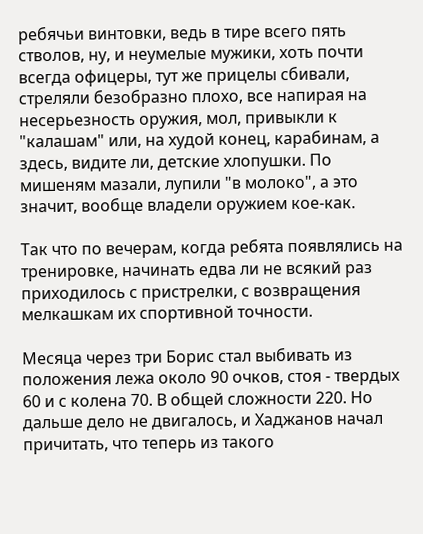ребячьи винтовки, ведь в тире всего пять стволов, ну, и неумелые мужики, хоть почти всегда офицеры, тут же прицелы сбивали, стреляли безобразно плохо, все напирая на несерьезность оружия, мол, привыкли к "калашам" или, на худой конец, карабинам, а здесь, видите ли, детские хлопушки. По мишеням мазали, лупили "в молоко", а это значит, вообще владели оружием кое-как.

Так что по вечерам, когда ребята появлялись на тренировке, начинать едва ли не всякий раз приходилось с пристрелки, с возвращения мелкашкам их спортивной точности.

Месяца через три Борис стал выбивать из положения лежа около 90 очков, стоя - твердых 60 и с колена 70. В общей сложности 220. Но дальше дело не двигалось, и Хаджанов начал причитать, что теперь из такого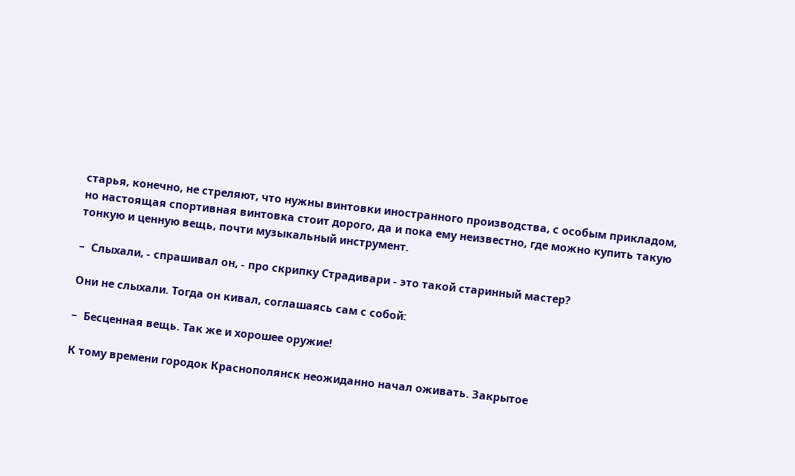старья, конечно, не стреляют, что нужны винтовки иностранного производства, с особым прикладом, но настоящая спортивная винтовка стоит дорого, да и пока ему неизвестно, где можно купить такую тонкую и ценную вещь, почти музыкальный инструмент.

–  Слыхали, - спрашивал он, - про скрипку Страдивари - это такой старинный мастер?

Они не слыхали. Тогда он кивал, соглашаясь сам с собой:

–  Бесценная вещь. Так же и хорошее оружие!

К тому времени городок Краснополянск неожиданно начал оживать. Закрытое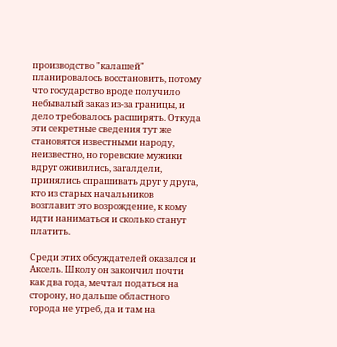производство "калашей" планировалось восстановить, потому что государство вроде получило небывалый заказ из-за границы, и дело требовалось расширять. Откуда эти секретные сведения тут же становятся известными народу, неизвестно, но горевские мужики вдруг оживились, загалдели, принялись спрашивать друг у друга, кто из старых начальников возглавит это возрождение, к кому идти наниматься и сколько станут платить.

Среди этих обсуждателей оказался и Аксель. Школу он закончил почти как два года, мечтал податься на сторону, но дальше областного города не угреб, да и там на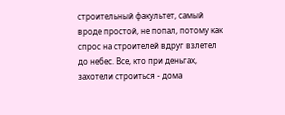строительный факультет, самый вроде простой, не попал, потому как спрос на строителей вдруг взлетел до небес. Все, кто при деньгах, захотели строиться - дома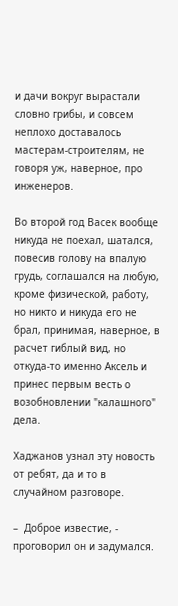и дачи вокруг вырастали словно грибы, и совсем неплохо доставалось мастерам-строителям, не говоря уж, наверное, про инженеров.

Во второй год Васек вообще никуда не поехал, шатался, повесив голову на впалую грудь, соглашался на любую, кроме физической, работу, но никто и никуда его не брал, принимая, наверное, в расчет гиблый вид, но откуда-то именно Аксель и принес первым весть о возобновлении "калашного" дела.

Хаджанов узнал эту новость от ребят, да и то в случайном разговоре.

–  Доброе известие, - проговорил он и задумался.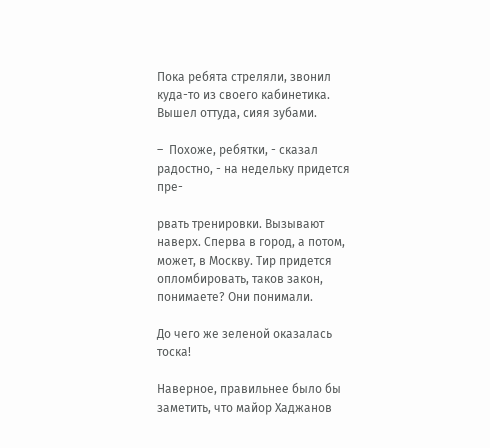Пока ребята стреляли, звонил куда-то из своего кабинетика. Вышел оттуда, сияя зубами.

–  Похоже, ребятки, - сказал радостно, - на недельку придется пре-

рвать тренировки. Вызывают наверх. Сперва в город, а потом, может, в Москву. Тир придется опломбировать, таков закон, понимаете? Они понимали.

До чего же зеленой оказалась тоска!

Наверное, правильнее было бы заметить, что майор Хаджанов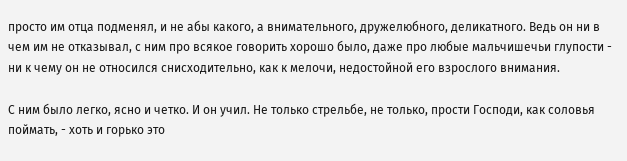просто им отца подменял, и не абы какого, а внимательного, дружелюбного, деликатного. Ведь он ни в чем им не отказывал, с ним про всякое говорить хорошо было, даже про любые мальчишечьи глупости - ни к чему он не относился снисходительно, как к мелочи, недостойной его взрослого внимания.

С ним было легко, ясно и четко. И он учил. Не только стрельбе, не только, прости Господи, как соловья поймать, - хоть и горько это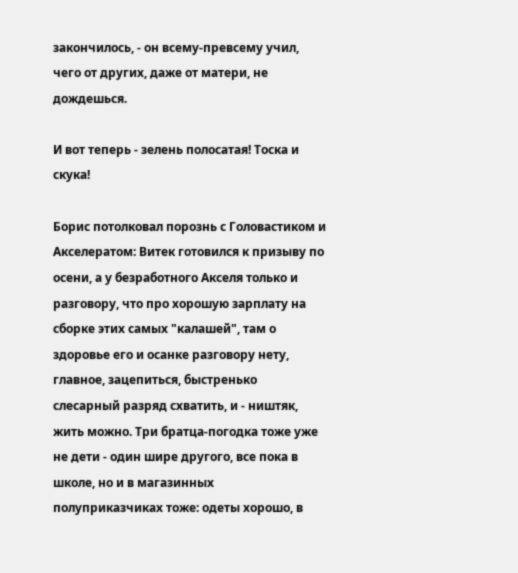закончилось, - он всему-превсему учил, чего от других, даже от матери, не дождешься.

И вот теперь - зелень полосатая! Тоска и скука!

Борис потолковал порознь с Головастиком и Акселератом: Витек готовился к призыву по осени, а у безработного Акселя только и разговору, что про хорошую зарплату на сборке этих самых "калашей", там о здоровье его и осанке разговору нету, главное, зацепиться, быстренько слесарный разряд схватить, и - ништяк, жить можно. Три братца-погодка тоже уже не дети - один шире другого, все пока в школе, но и в магазинных полуприказчиках тоже: одеты хорошо, в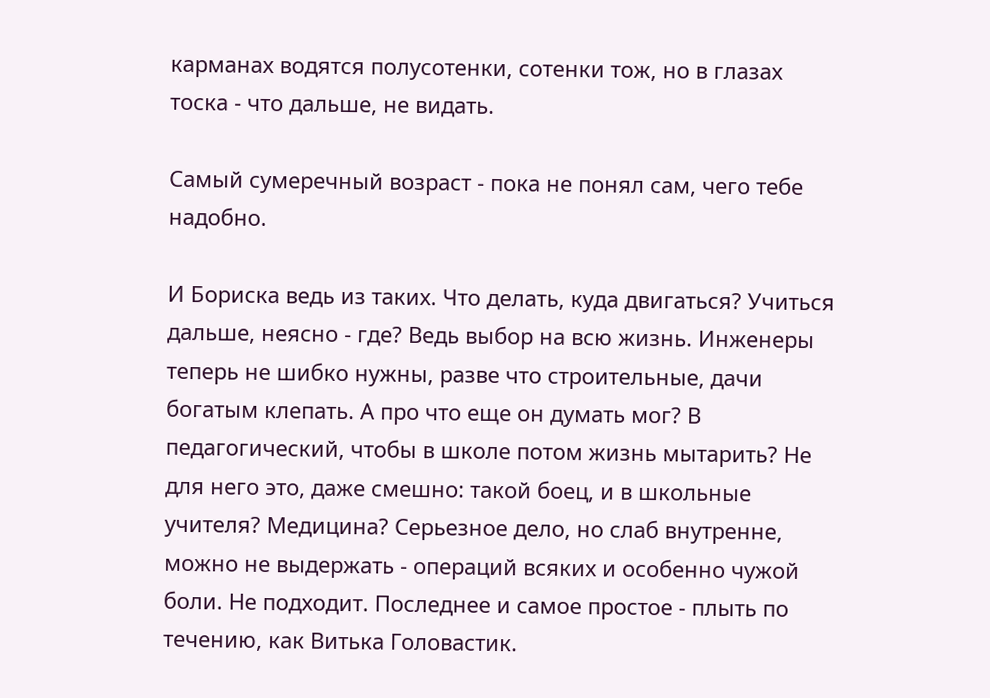карманах водятся полусотенки, сотенки тож, но в глазах тоска - что дальше, не видать.

Самый сумеречный возраст - пока не понял сам, чего тебе надобно.

И Бориска ведь из таких. Что делать, куда двигаться? Учиться дальше, неясно - где? Ведь выбор на всю жизнь. Инженеры теперь не шибко нужны, разве что строительные, дачи богатым клепать. А про что еще он думать мог? В педагогический, чтобы в школе потом жизнь мытарить? Не для него это, даже смешно: такой боец, и в школьные учителя? Медицина? Серьезное дело, но слаб внутренне, можно не выдержать - операций всяких и особенно чужой боли. Не подходит. Последнее и самое простое - плыть по течению, как Витька Головастик.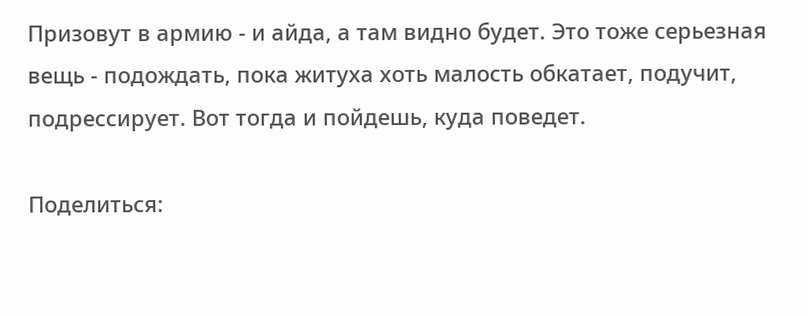Призовут в армию - и айда, а там видно будет. Это тоже серьезная вещь - подождать, пока житуха хоть малость обкатает, подучит, подрессирует. Вот тогда и пойдешь, куда поведет.

Поделиться: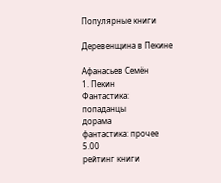Популярные книги

Деревенщина в Пекине

Афанасьев Семён
1. Пекин
Фантастика:
попаданцы
дорама
фантастика: прочее
5.00
рейтинг книги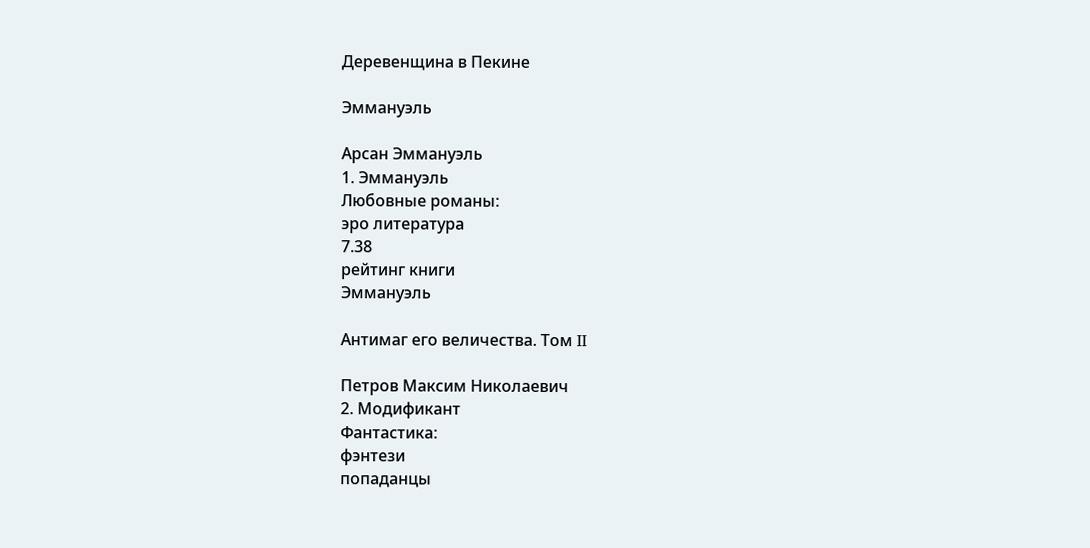Деревенщина в Пекине

Эммануэль

Арсан Эммануэль
1. Эммануэль
Любовные романы:
эро литература
7.38
рейтинг книги
Эммануэль

Антимаг его величества. Том II

Петров Максим Николаевич
2. Модификант
Фантастика:
фэнтези
попаданцы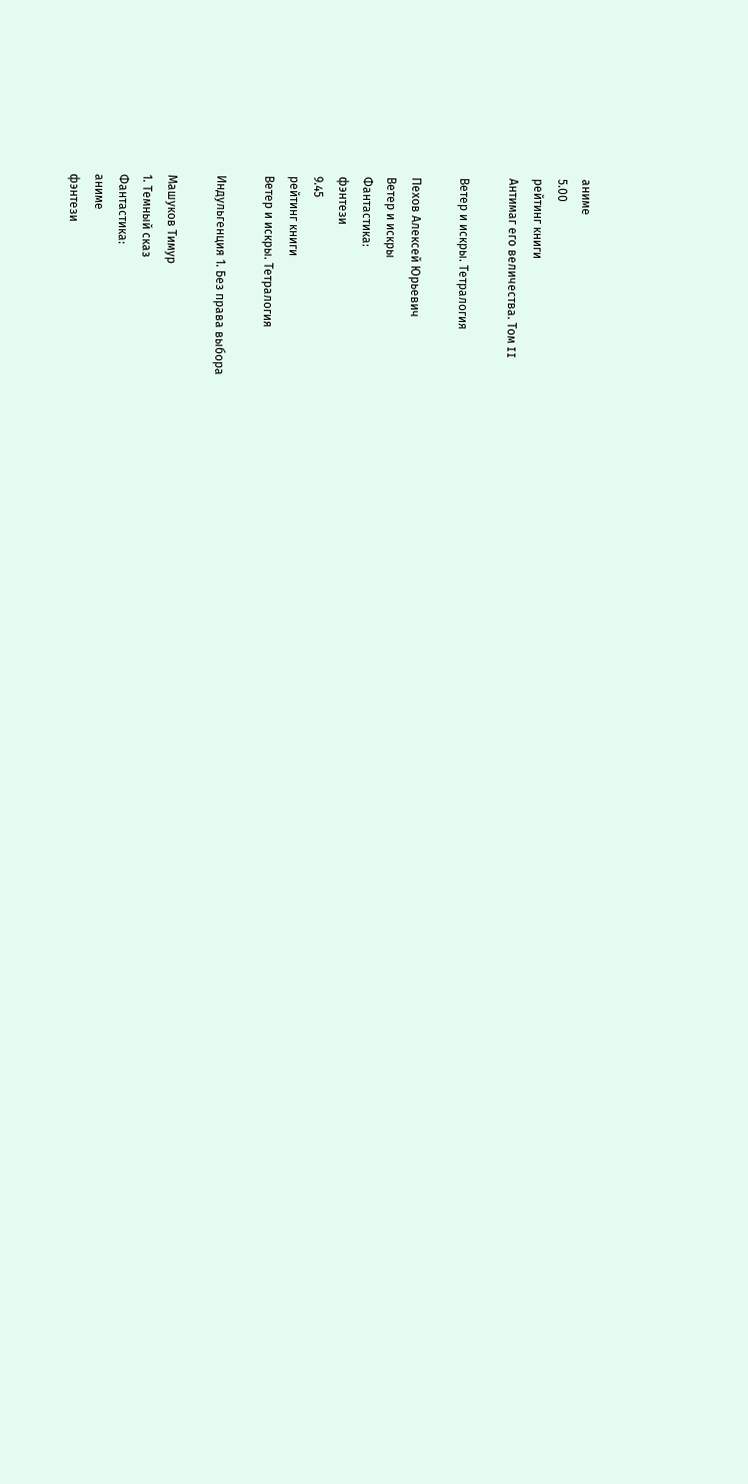аниме
5.00
рейтинг книги
Антимаг его величества. Том II

Ветер и искры. Тетралогия

Пехов Алексей Юрьевич
Ветер и искры
Фантастика:
фэнтези
9.45
рейтинг книги
Ветер и искры. Тетралогия

Индульгенция 1. Без права выбора

Машуков Тимур
1. Темный сказ
Фантастика:
аниме
фэнтези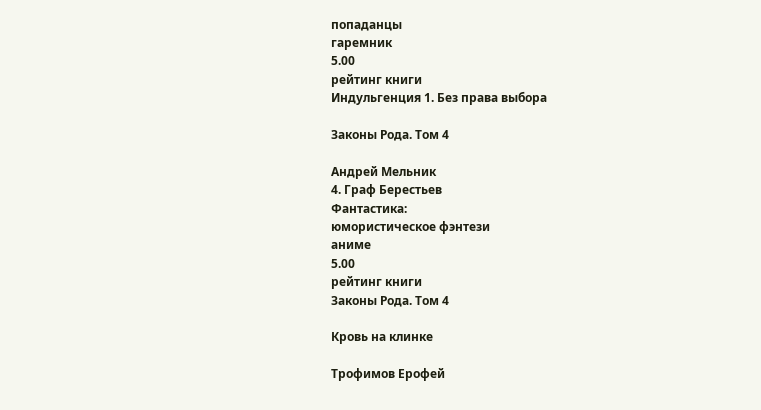попаданцы
гаремник
5.00
рейтинг книги
Индульгенция 1. Без права выбора

Законы Рода. Том 4

Андрей Мельник
4. Граф Берестьев
Фантастика:
юмористическое фэнтези
аниме
5.00
рейтинг книги
Законы Рода. Том 4

Кровь на клинке

Трофимов Ерофей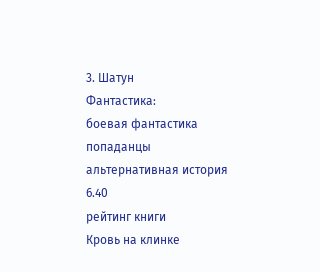3. Шатун
Фантастика:
боевая фантастика
попаданцы
альтернативная история
6.40
рейтинг книги
Кровь на клинке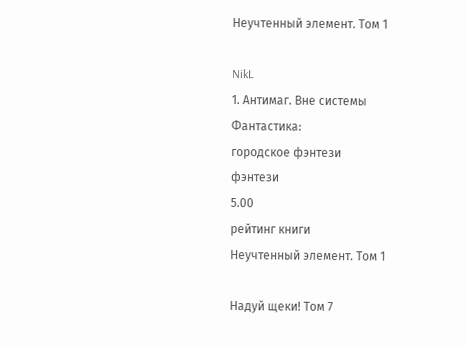Неучтенный элемент. Том 1

NikL
1. Антимаг. Вне системы
Фантастика:
городское фэнтези
фэнтези
5.00
рейтинг книги
Неучтенный элемент. Том 1

Надуй щеки! Том 7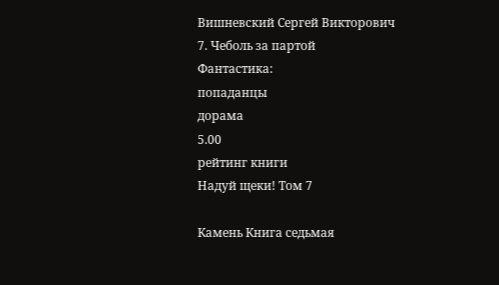Вишневский Сергей Викторович
7. Чеболь за партой
Фантастика:
попаданцы
дорама
5.00
рейтинг книги
Надуй щеки! Том 7

Камень Книга седьмая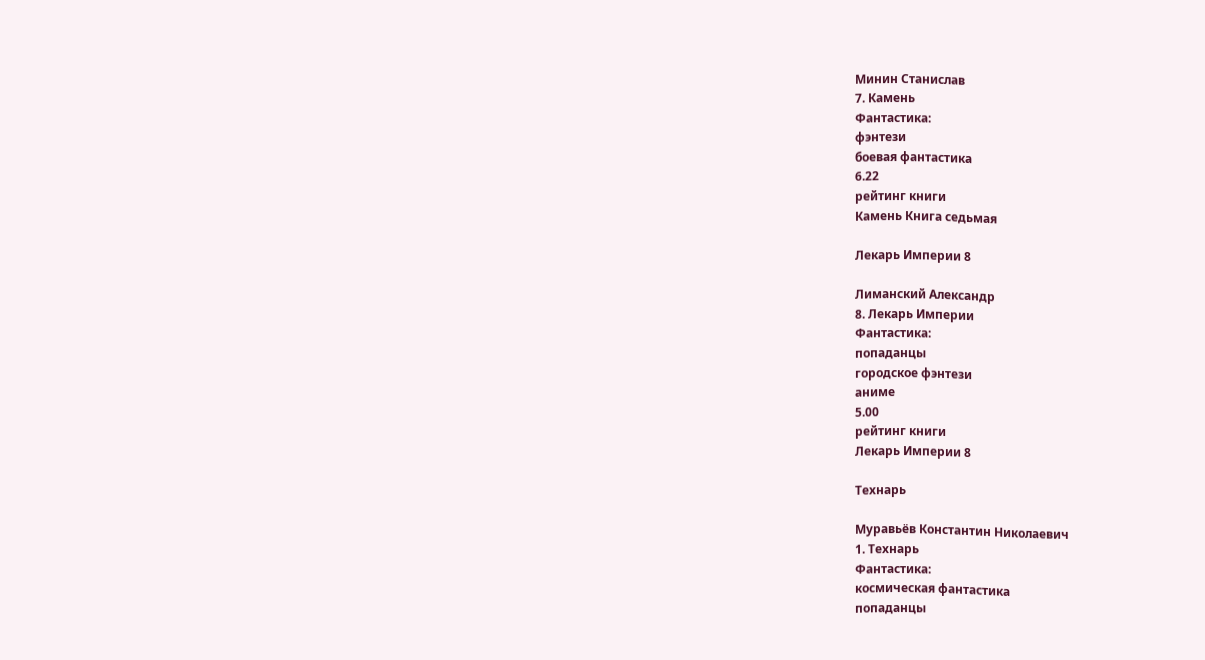Минин Станислав
7. Камень
Фантастика:
фэнтези
боевая фантастика
6.22
рейтинг книги
Камень Книга седьмая

Лекарь Империи 8

Лиманский Александр
8. Лекарь Империи
Фантастика:
попаданцы
городское фэнтези
аниме
5.00
рейтинг книги
Лекарь Империи 8

Технарь

Муравьёв Константин Николаевич
1. Технарь
Фантастика:
космическая фантастика
попаданцы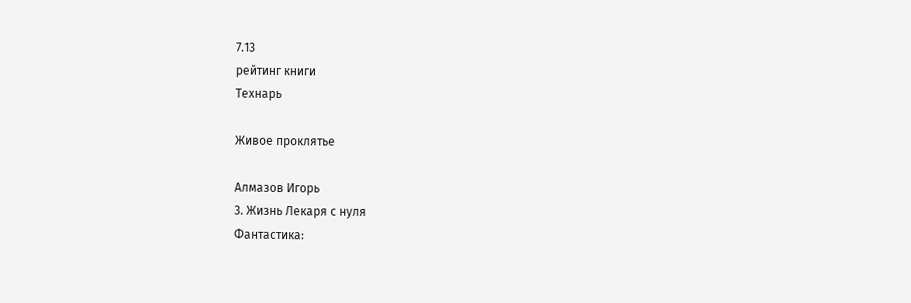7.13
рейтинг книги
Технарь

Живое проклятье

Алмазов Игорь
3. Жизнь Лекаря с нуля
Фантастика: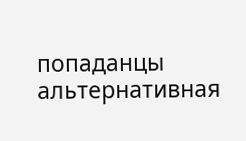попаданцы
альтернативная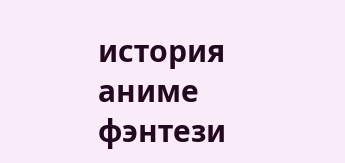история
аниме
фэнтези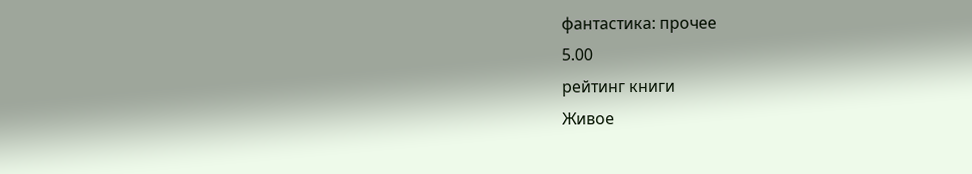фантастика: прочее
5.00
рейтинг книги
Живое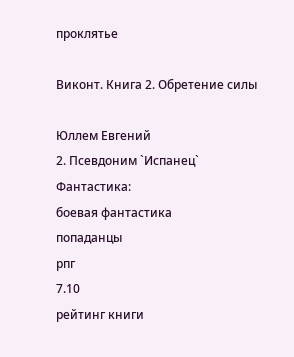проклятье

Виконт. Книга 2. Обретение силы

Юллем Евгений
2. Псевдоним `Испанец`
Фантастика:
боевая фантастика
попаданцы
рпг
7.10
рейтинг книги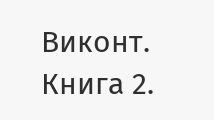Виконт. Книга 2.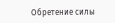Обретение силы